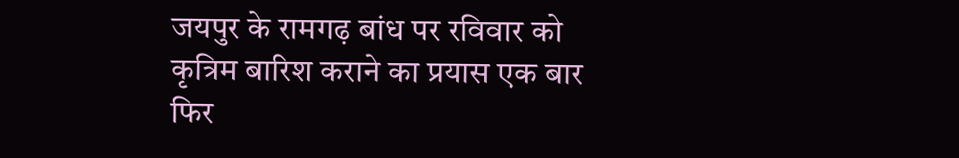जयपुर के रामगढ़ बांध पर रविवार को कृत्रिम बारिश कराने का प्रयास एक बार फिर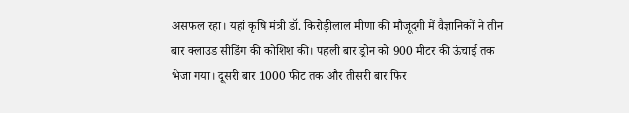असफल रहा। यहां कृषि मंत्री डॉ. किरोड़ीलाल मीणा की मौजूदगी में वैज्ञानिकों ने तीन बार क्लाउड सीडिंग की कोशिश की। पहली बार ड्रोन को 900 मीटर की ऊंचाई तक भेजा गया। दूसरी बार 1000 फीट तक और तीसरी बार फिर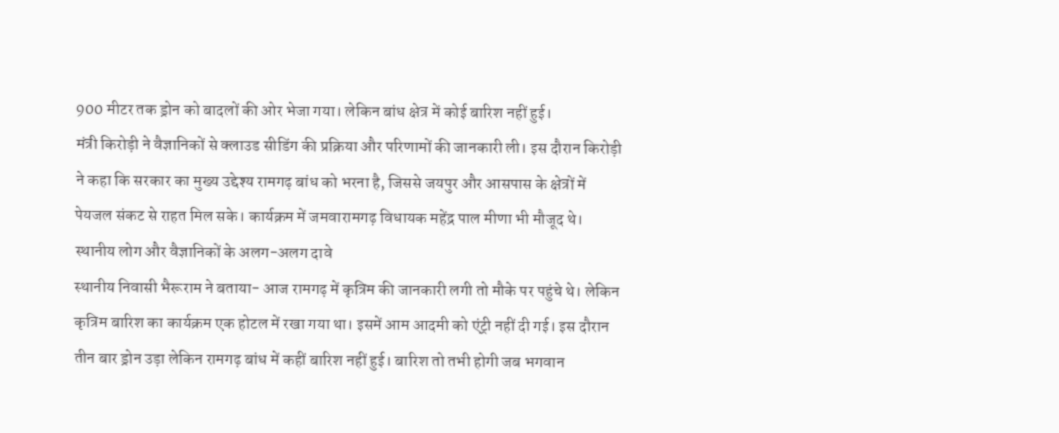900 मीटर तक ड्रोन को बादलों की ओर भेजा गया। लेकिन बांध क्षेत्र में कोई बारिश नहीं हुई।
मंत्री किरोड़ी ने वैज्ञानिकों से क्लाउड सीडिंग की प्रक्रिया और परिणामों की जानकारी ली। इस दौरान किरोड़ी ने कहा कि सरकार का मुख्य उद्देश्य रामगढ़ बांध को भरना है, जिससे जयपुर और आसपास के क्षेत्रों में पेयजल संकट से राहत मिल सके। कार्यक्रम में जमवारामगढ़ विधायक महेंद्र पाल मीणा भी मौजूद थे।
स्थानीय लोग और वैज्ञानिकों के अलग-अलग दावे
स्थानीय निवासी भैरूराम ने बताया- आज रामगढ़ में कृत्रिम की जानकारी लगी तो मौके पर पहुंचे थे। लेकिन कृत्रिम बारिश का कार्यक्रम एक होटल में रखा गया था। इसमें आम आदमी को एंट्री नहीं दी गई। इस दौरान तीन बार ड्रोन उड़ा लेकिन रामगढ़ बांध में कहीं बारिश नहीं हुई। बारिश तो तभी होगी जब भगवान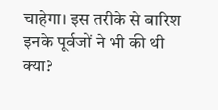चाहेगा। इस तरीके से बारिश इनके पूर्वजों ने भी की थी क्या?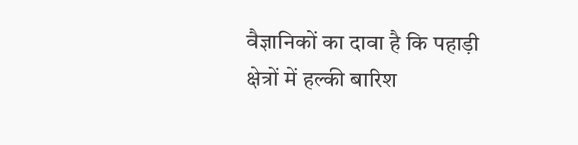वैज्ञानिकों का दावा है कि पहाड़ी क्षेत्रों में हल्की बारिश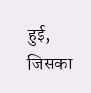हुई, जिसका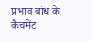प्रभाव बांध के कैचमेंट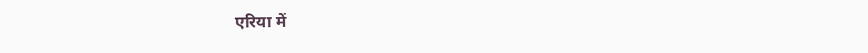एरिया में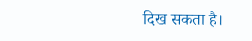दिख सकता है।